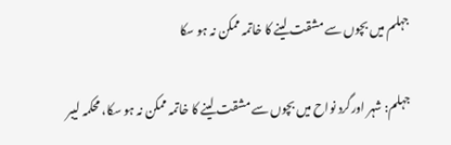جہلم میں بچوں سے مشقت لینے کا خاتمہ ممکن نہ ہو سکا

جہلم: شہر اورگرد نواح میں بچوں سے مشقت لینے کا خاتمہ ممکن نہ ہو سکا، محکمہ لیبر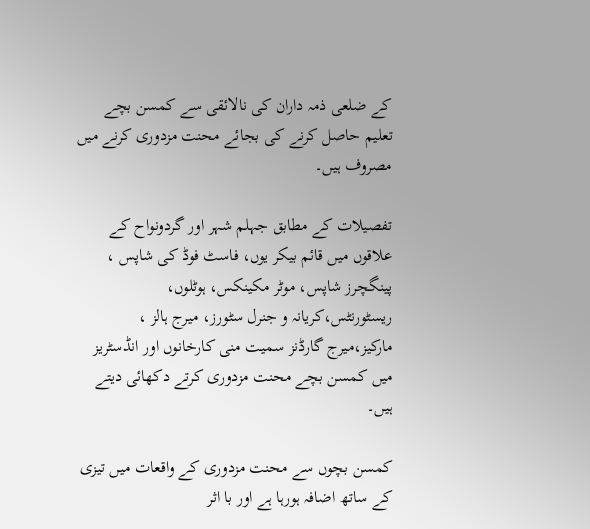کے ضلعی ذمہ داران کی نالائقی سے کمسن بچے تعلیم حاصل کرنے کی بجائے محنت مزدوری کرنے میں مصروف ہیں۔

تفصیلات کے مطابق جہلم شہر اور گردونواح کے علاقوں میں قائم بیکر یوں، فاسٹ فوڈ کی شاپس ، پینگچرز شاپس، موٹر مکینکس، ہوٹلوں، ریسٹورنٹس،کریانہ و جنرل سٹورز، میرج ہالز ، مارکیز،میرج گارڈنز سمیت منی کارخانوں اور انڈسٹریز میں کمسن بچے محنت مزدوری کرتے دکھائی دیتے ہیں۔

کمسن بچوں سے محنت مزدوری کے واقعات میں تیزی کے ساتھ اضافہ ہورہا ہے اور با اثر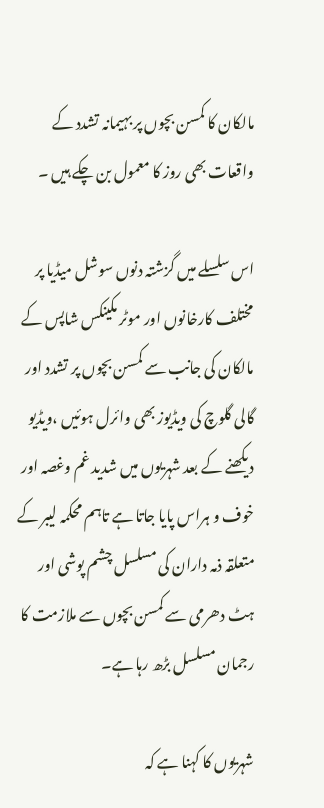مالکان کا کمسن بچوں پر بہیمانہ تشدد کے واقعات بھی روز کا معمول بن چکے ہیں ۔

اس سلسلے میں گزشتہ دنوں سوشل میڈیا پر مختلف کارخانوں اور موٹر مکینکس شاپس کے مالکان کی جانب سے کمسن بچوں پر تشدد اور گالی گلوچ کی ویڈیوز بھی وائرل ہوئیں ،ویڈیو دیکھنے کے بعد شہریوں میں شدید غم وغصہ اور خوف و ہراس پایا جاتا ہے تاہم محکمہ لیبر کے متعلقہ ذمہ داران کی مسلسل چشم پوشی اور ہٹ دھرمی سے کمسن بچوں سے ملازمت کا رجمان مسلسل بڑھ رہا ہے۔

شہریوں کا کہنا ہے کہ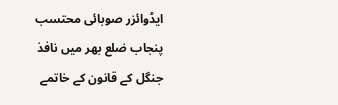ایڈوائزر صوبائی محتسب پنجاب ضلع بھر میں نافذ جنگل کے قانون کے خاتمے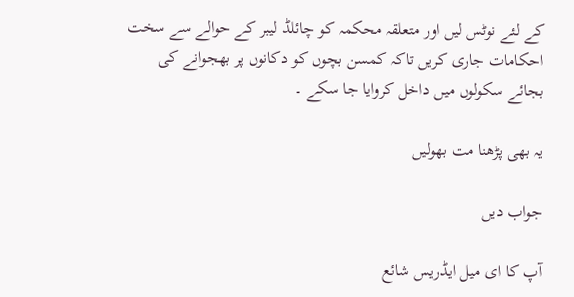کے لئے نوٹس لیں اور متعلقہ محکمہ کو چائلڈ لیبر کے حوالے سے سخت احکامات جاری کریں تاکہ کمسن بچوں کو دکانوں پر بھجوانے کی بجائے سکولوں میں داخل کروایا جا سکے ۔

یہ بھی پڑھنا مت بھولیں

جواب دیں

آپ کا ای میل ایڈریس شائع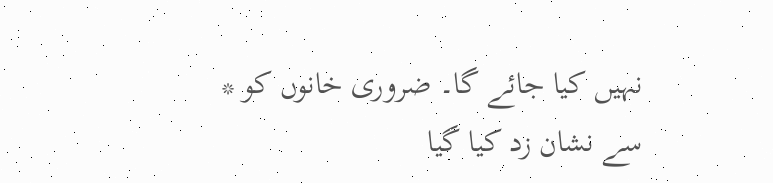نہیں کیا جائے گا۔ ضروری خانوں کو * سے نشان زد کیا گیا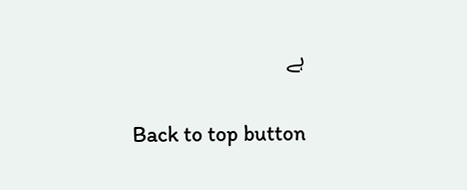ہے

Back to top button